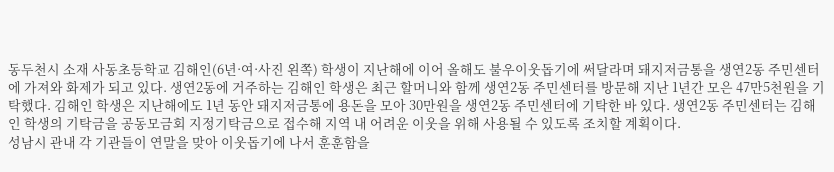동두천시 소재 사동초등학교 김해인(6년·여·사진 왼쪽) 학생이 지난해에 이어 올해도 불우이웃돕기에 써달라며 돼지저금통을 생연2동 주민센터에 가져와 화제가 되고 있다. 생연2동에 거주하는 김해인 학생은 최근 할머니와 함께 생연2동 주민센터를 방문해 지난 1년간 모은 47만5천원을 기탁했다. 김해인 학생은 지난해에도 1년 동안 돼지저금통에 용돈을 모아 30만원을 생연2동 주민센터에 기탁한 바 있다. 생연2동 주민센터는 김해인 학생의 기탁금을 공동모금회 지정기탁금으로 접수해 지역 내 어려운 이웃을 위해 사용될 수 있도록 조치할 계획이다.
성남시 관내 각 기관들이 연말을 맞아 이웃돕기에 나서 훈훈함을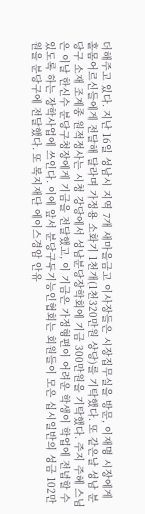더해주고 있다. 지난 16일 성남시 지역 7개 새마을금고 이사장들은 시장집무실을 방문, 이재명 시장에게 홀몸어르신들에게 전달해 달라며 가정용 소화기 1천개(1천320만원 상당)를 기탁했다. 또 같은날 성남 분당구 소재 조계종 원적정사는 시청 강당에서 성남분당장학회에 기금 300만원을 기탁했다. 주지 주혜 스님은 이날 한신수 분당구청장에게 기금을 전달했고, 이 기금은 가정형편이 어려운 학생이 학업에 전념할 수 있도록 하는 장학사업에 쓰인다. 이에 앞서 분당구두기능인협회는 회원들이 모은 십시일반의 성금 102만원을 분당구에 전달했다. 또 복지재단 에이스경암 안유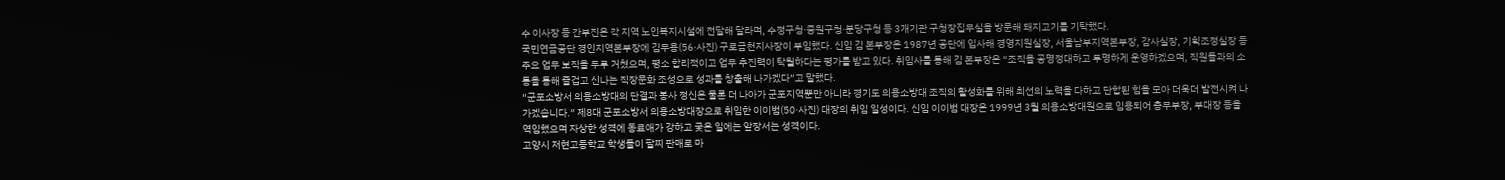수 이사장 등 간부진은 각 지역 노인복지시설에 전달해 달라며, 수정구청·중원구청·분당구청 등 3개기관 구청장집무실을 방문해 돼지고기를 기탁했다.
국민연금공단 경인지역본부장에 김무용(56·사진) 구로금천지사장이 부임했다. 신임 김 본부장은 1987년 공단에 입사해 경영지원실장, 서울남부지역본부장, 감사실장, 기획조정실장 등 주요 업무 보직을 두루 거쳤으며, 평소 합리적이고 업무 추진력이 탁월하다는 평가를 받고 있다. 취임사를 통해 김 본부장은 “조직을 공명정대하고 투명하게 운영하겠으며, 직원들과의 소통을 통해 즐겁고 신나는 직장문화 조성으로 성과를 창출해 나가겠다”고 말했다.
“군포소방서 의용소방대의 단결과 봉사 정신은 물론 더 나아가 군포지역뿐만 아니라 경기도 의용소방대 조직의 활성화를 위해 최선의 노력을 다하고 단합된 힘을 모아 더욱더 발전시켜 나가겠습니다.” 제8대 군포소방서 의용소방대장으로 취임한 이이범(50·사진) 대장의 취임 일성이다. 신임 이이범 대장은 1999년 3월 의용소방대원으로 임용되어 총무부장, 부대장 등을 역임했으며 자상한 성격에 동료애가 강하고 궂은 일에는 앞장서는 성격이다.
고양시 저현고등학교 학생들이 팔찌 판매로 마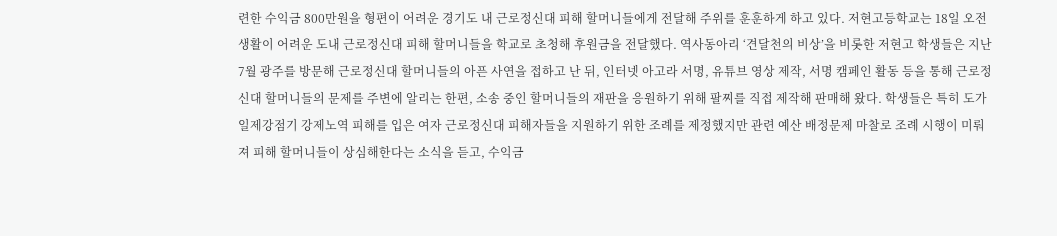련한 수익금 800만원을 형편이 어려운 경기도 내 근로정신대 피해 할머니들에게 전달해 주위를 훈훈하게 하고 있다. 저현고등학교는 18일 오전 생활이 어려운 도내 근로정신대 피해 할머니들을 학교로 초청해 후원금을 전달했다. 역사동아리 ‘견달천의 비상’을 비롯한 저현고 학생들은 지난 7월 광주를 방문해 근로정신대 할머니들의 아픈 사연을 접하고 난 뒤, 인터넷 아고라 서명, 유튜브 영상 제작, 서명 캠페인 활동 등을 통해 근로정신대 할머니들의 문제를 주변에 알리는 한편, 소송 중인 할머니들의 재판을 응원하기 위해 팔찌를 직접 제작해 판매해 왔다. 학생들은 특히 도가 일제강점기 강제노역 피해를 입은 여자 근로정신대 피해자들을 지원하기 위한 조례를 제정했지만 관련 예산 배정문제 마찰로 조례 시행이 미뤄져 피해 할머니들이 상심해한다는 소식을 듣고, 수익금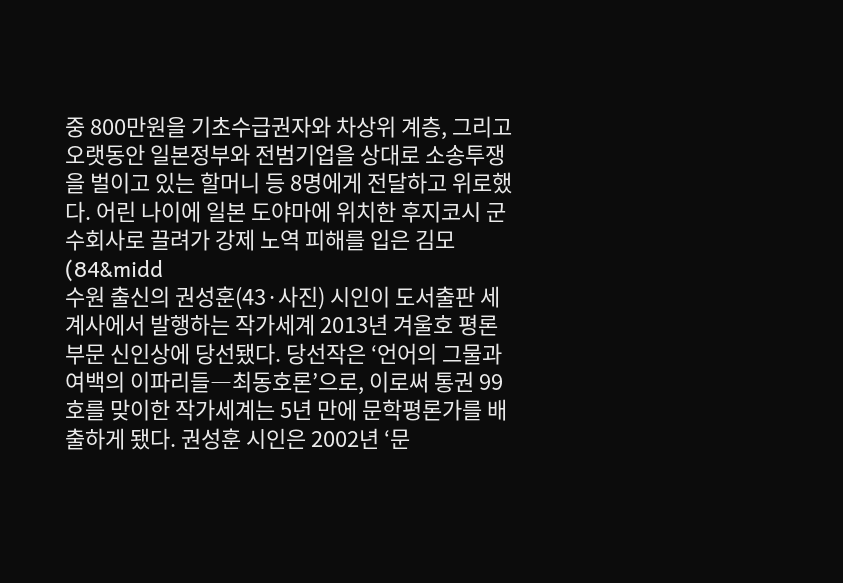중 800만원을 기초수급권자와 차상위 계층, 그리고 오랫동안 일본정부와 전범기업을 상대로 소송투쟁을 벌이고 있는 할머니 등 8명에게 전달하고 위로했다. 어린 나이에 일본 도야마에 위치한 후지코시 군수회사로 끌려가 강제 노역 피해를 입은 김모(84&midd
수원 출신의 권성훈(43·사진) 시인이 도서출판 세계사에서 발행하는 작가세계 2013년 겨울호 평론부문 신인상에 당선됐다. 당선작은 ‘언어의 그물과 여백의 이파리들―최동호론’으로, 이로써 통권 99호를 맞이한 작가세계는 5년 만에 문학평론가를 배출하게 됐다. 권성훈 시인은 2002년 ‘문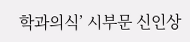학과의식’ 시부문 신인상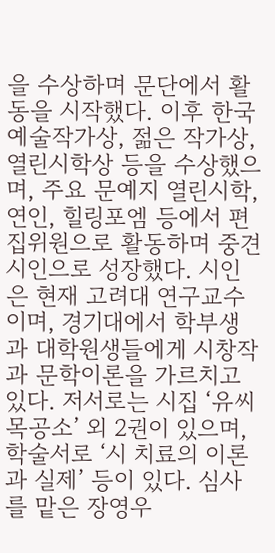을 수상하며 문단에서 활동을 시작했다. 이후 한국예술작가상, 젊은 작가상, 열린시학상 등을 수상했으며, 주요 문예지 열린시학, 연인, 힐링포엠 등에서 편집위원으로 활동하며 중견시인으로 성장했다. 시인은 현재 고려대 연구교수이며, 경기대에서 학부생과 대학원생들에게 시창작과 문학이론을 가르치고 있다. 저서로는 시집 ‘유씨 목공소’ 외 2권이 있으며, 학술서로 ‘시 치료의 이론과 실제’ 등이 있다. 심사를 맡은 장영우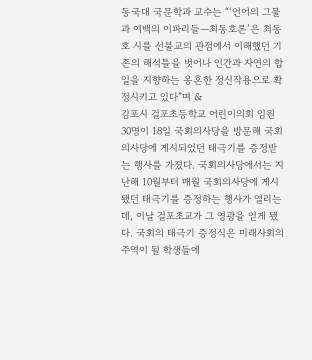동국대 국문학과 교수는 “‘언어의 그물과 여백의 이파리들―최동호론’은 최동호 시를 선불교의 관점에서 이해했던 기존의 해석틀을 벗어나 인간과 자연의 합일을 지향하는 옹혼한 정신작용으로 확정시키고 있다”며 &
김포시 걸포초등학교 어린이의회 임원 30명이 18일 국회의사당을 방문해 국회의사당에 게시되었던 태극기를 증정받는 행사를 가졌다. 국회의사당에서는 지난해 10월부터 매월 국회의사당에 게시됐던 태극기를 증정하는 행사가 열리는데, 이날 걸포초교가 그 영광을 얻게 됐다. 국회의 태극기 증정식은 미래사회의 주역이 될 학생들에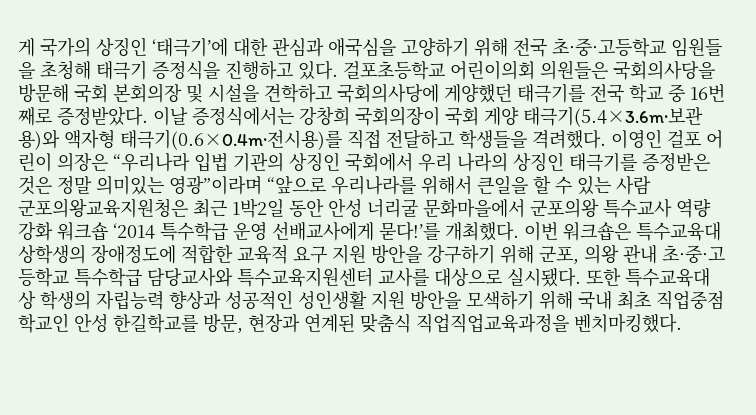게 국가의 상징인 ‘태극기’에 대한 관심과 애국심을 고양하기 위해 전국 초·중·고등학교 임원들을 초청해 태극기 증정식을 진행하고 있다. 걸포초등학교 어린이의회 의원들은 국회의사당을 방문해 국회 본회의장 및 시설을 견학하고 국회의사당에 게양했던 태극기를 전국 학교 중 16번째로 증정받았다. 이날 증정식에서는 강창희 국회의장이 국회 게양 태극기(5.4×3.6m·보관용)와 액자형 태극기(0.6×0.4m·전시용)를 직접 전달하고 학생들을 격려했다. 이영인 걸포 어린이 의장은 “우리나라 입법 기관의 상징인 국회에서 우리 나라의 상징인 태극기를 증정받은 것은 정말 의미있는 영광”이라며 “앞으로 우리나라를 위해서 큰일을 할 수 있는 사람
군포의왕교육지원청은 최근 1박2일 동안 안성 너리굴 문화마을에서 군포의왕 특수교사 역량강화 워크숍 ‘2014 특수학급 운영 선배교사에게 묻다!’를 개최했다. 이번 워크숍은 특수교육대상학생의 장애정도에 적합한 교육적 요구 지원 방안을 강구하기 위해 군포, 의왕 관내 초·중·고등학교 특수학급 담당교사와 특수교육지원센터 교사를 대상으로 실시됐다. 또한 특수교육대상 학생의 자립능력 향상과 성공적인 성인생활 지원 방안을 모색하기 위해 국내 최초 직업중점학교인 안성 한길학교를 방문, 현장과 연계된 맞춤식 직업직업교육과정을 벤치마킹했다.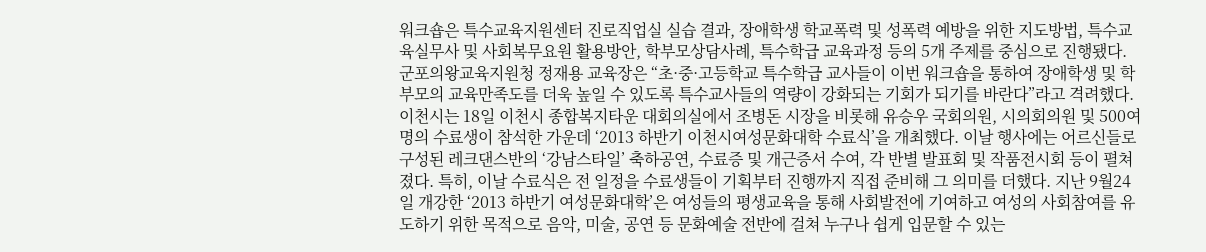워크숍은 특수교육지원센터 진로직업실 실습 결과, 장애학생 학교폭력 및 성폭력 예방을 위한 지도방법, 특수교육실무사 및 사회복무요원 활용방안, 학부모상담사례, 특수학급 교육과정 등의 5개 주제를 중심으로 진행됐다. 군포의왕교육지원청 정재용 교육장은 “초·중·고등학교 특수학급 교사들이 이번 워크숍을 통하여 장애학생 및 학부모의 교육만족도를 더욱 높일 수 있도록 특수교사들의 역량이 강화되는 기회가 되기를 바란다”라고 격려했다.
이천시는 18일 이천시 종합복지타운 대회의실에서 조병돈 시장을 비롯해 유승우 국회의원, 시의회의원 및 500여명의 수료생이 참석한 가운데 ‘2013 하반기 이천시여성문화대학 수료식’을 개최했다. 이날 행사에는 어르신들로 구성된 레크댄스반의 ‘강남스타일’ 축하공연, 수료증 및 개근증서 수여, 각 반별 발표회 및 작품전시회 등이 펼쳐졌다. 특히, 이날 수료식은 전 일정을 수료생들이 기획부터 진행까지 직접 준비해 그 의미를 더했다. 지난 9월24일 개강한 ‘2013 하반기 여성문화대학’은 여성들의 평생교육을 통해 사회발전에 기여하고 여성의 사회참여를 유도하기 위한 목적으로 음악, 미술, 공연 등 문화예술 전반에 걸쳐 누구나 쉽게 입문할 수 있는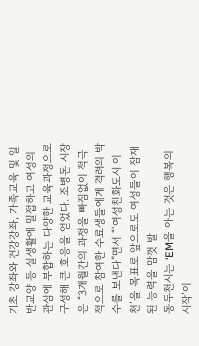기초 강좌와 건강강좌, 가족교육 및 일반교양 등 실생활에 밀접하고 여성의 관심에 부합하는 다양한 교육과정으로 구성해 큰 호응을 얻었다. 조병돈 시장은 “3개월간의 과정을 빠짐없이 적극적으로 참여한 수료생들에게 격려의 박수를 보낸다”면서 “‘여성친화도시 이천’을 목표로 앞으로도 여성들이 잠재된 능력을 맘껏 발
동두천시는 ‘EM을 아는 것은 행복의 시작’이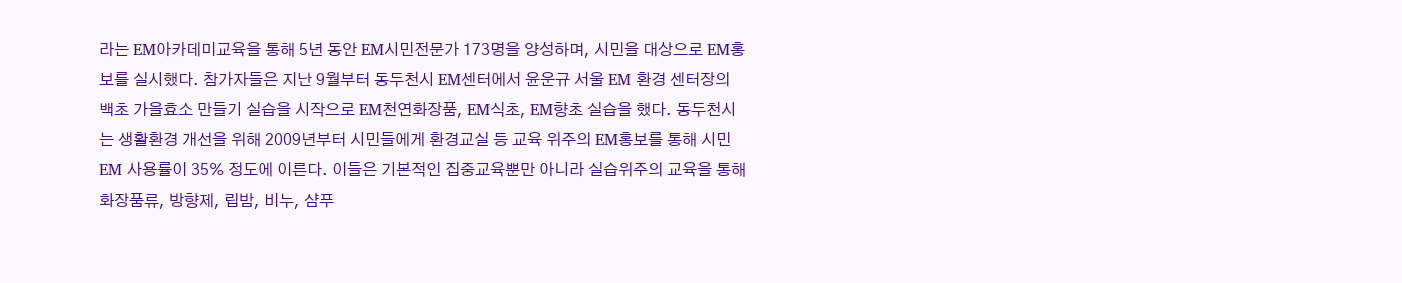라는 EM아카데미교육을 통해 5년 동안 EM시민전문가 173명을 양성하며, 시민을 대상으로 EM홍보를 실시했다. 참가자들은 지난 9월부터 동두천시 EM센터에서 윤운규 서울 EM 환경 센터장의 백초 가을효소 만들기 실습을 시작으로 EM천연화장품, EM식초, EM향초 실습을 했다. 동두천시는 생활환경 개선을 위해 2009년부터 시민들에게 환경교실 등 교육 위주의 EM홍보를 통해 시민EM 사용률이 35% 정도에 이른다. 이들은 기본적인 집중교육뿐만 아니라 실습위주의 교육을 통해 화장품류, 방향제, 립밤, 비누, 샴푸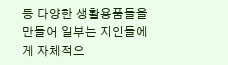등 다양한 생활용품들을 만들어 일부는 지인들에게 자체적으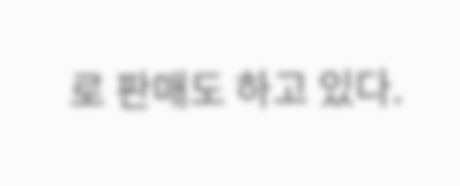로 판매도 하고 있다.